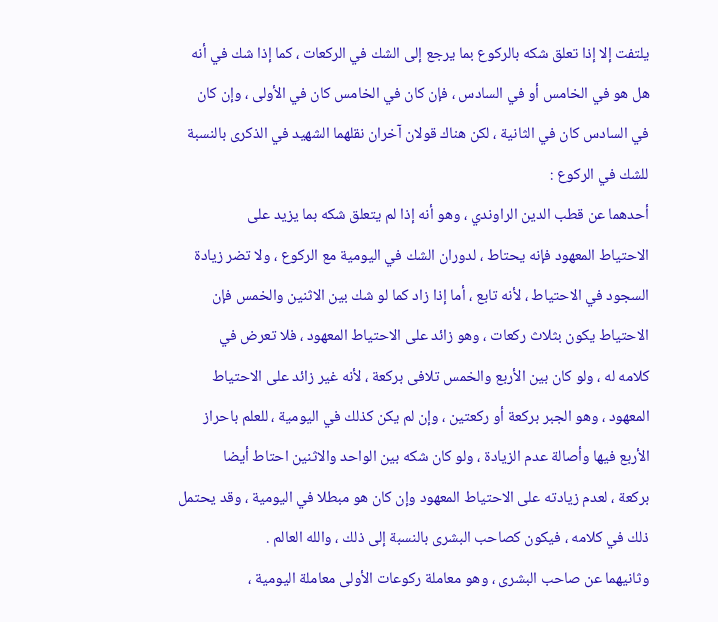يلتفت إلا إذا تعلق شكه بالركوع بما يرجع إلى الشك في الركعات ، كما إذا شك في أنه
هل هو في الخامس أو في السادس ، فإن كان في الخامس كان في الأولى ، وإن كان
في السادس كان في الثانية ، لكن هناك قولان آخران نقلهما الشهيد في الذكرى بالنسبة
للشك في الركوع :
أحدهما عن قطب الدين الراوندي ، وهو أنه إذا لم يتعلق شكه بما يزيد على
الاحتياط المعهود فإنه يحتاط ، لدوران الشك في اليومية مع الركوع ، ولا تضر زيادة
السجود في الاحتياط ، لأنه تابع ، أما إذا زاد كما لو شك بين الاثنين والخمس فإن
الاحتياط يكون بثلاث ركعات ، وهو زائد على الاحتياط المعهود ، فلا تعرض في
كلامه له ، ولو كان بين الأربع والخمس تلافى بركعة ، لأنه غير زائد على الاحتياط
المعهود ، وهو الجبر بركعة أو ركعتين ، وإن لم يكن كذلك في اليومية ، للعلم باحراز
الأربع فيها وأصالة عدم الزيادة ، ولو كان شكه بين الواحد والاثنين احتاط أيضا
بركعة ، لعدم زيادته على الاحتياط المعهود وإن كان هو مبطلا في اليومية ، وقد يحتمل
ذلك في كلامه ، فيكون كصاحب البشرى بالنسبة إلى ذلك ، والله العالم .
وثانيهما عن صاحب البشرى ، وهو معاملة ركوعات الأولى معاملة اليومية ،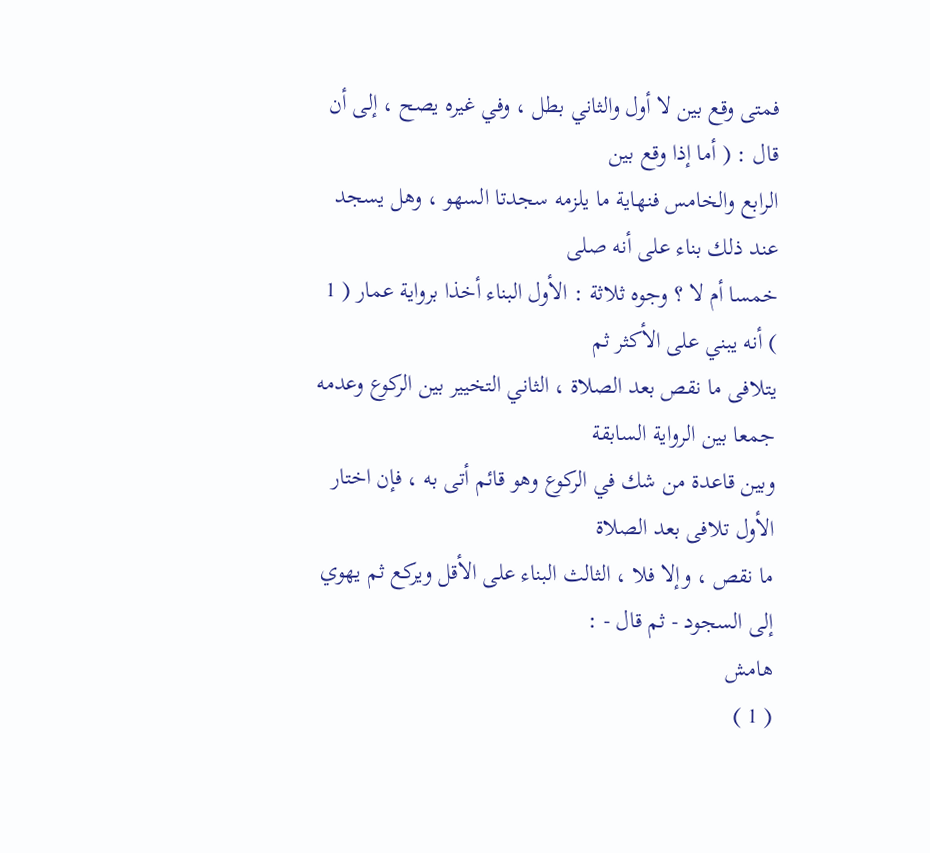فمتى وقع بين لا أول والثاني بطل ، وفي غيره يصح ، إلى أن قال : ( أما إذا وقع بين
الرابع والخامس فنهاية ما يلزمه سجدتا السهو ، وهل يسجد عند ذلك بناء على أنه صلى
خمسا أم لا ؟ وجوه ثلاثة : الأول البناء أخذا برواية عمار ( 1 ) أنه يبني على الأكثر ثم
يتلافى ما نقص بعد الصلاة ، الثاني التخيير بين الركوع وعدمه جمعا بين الرواية السابقة
وبين قاعدة من شك في الركوع وهو قائم أتى به ، فإن اختار الأول تلافى بعد الصلاة
ما نقص ، وإلا فلا ، الثالث البناء على الأقل ويركع ثم يهوي إلى السجود - ثم قال - :
هامش
( 1 )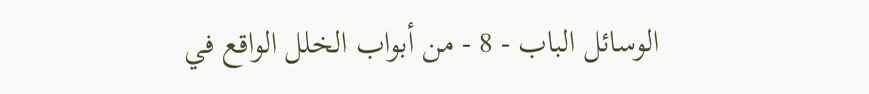الوسائل الباب - 8 - من أبواب الخلل الواقع في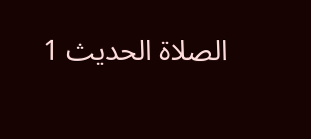الصلاة الحديث 1